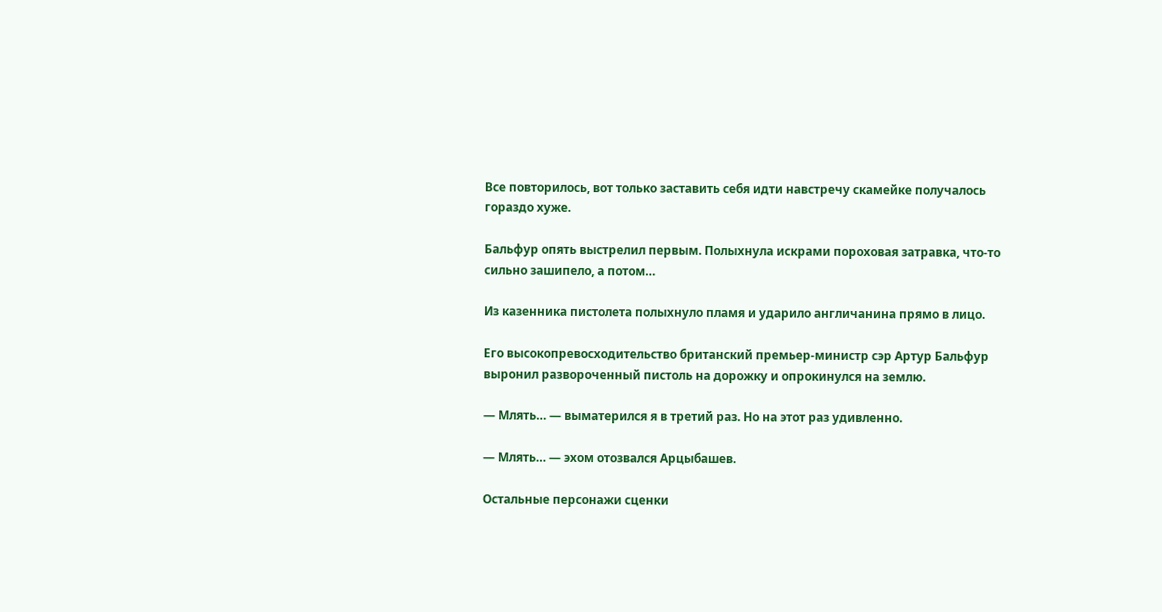Все повторилось, вот только заставить себя идти навстречу скамейке получалось гораздо хуже.

Бальфур опять выстрелил первым. Полыхнула искрами пороховая затравка, что-то сильно зашипело, а потом…

Из казенника пистолета полыхнуло пламя и ударило англичанина прямо в лицо.

Его высокопревосходительство британский премьер-министр сэр Артур Бальфур выронил развороченный пистоль на дорожку и опрокинулся на землю.

— Млять… — выматерился я в третий раз. Но на этот раз удивленно.

— Млять… — эхом отозвался Арцыбашев.

Остальные персонажи сценки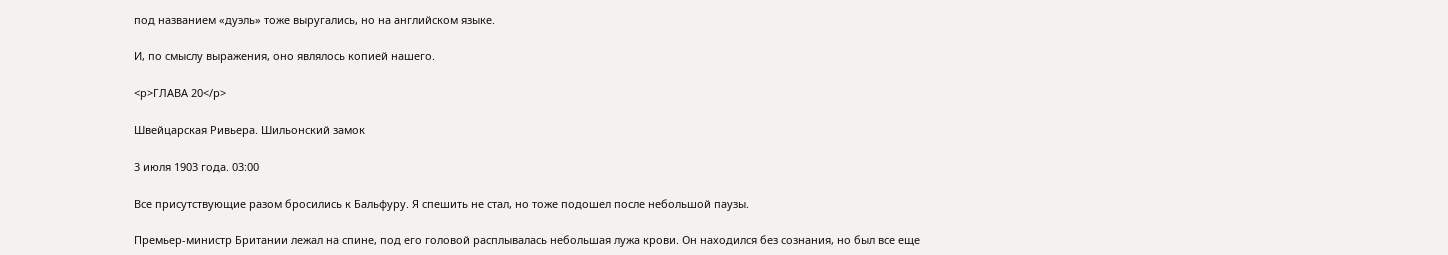под названием «дуэль» тоже выругались, но на английском языке.

И, по смыслу выражения, оно являлось копией нашего.

<p>ГЛАВА 20</p>

Швейцарская Ривьера. Шильонский замок

3 июля 1903 года. 03:00

Все присутствующие разом бросились к Бальфуру. Я спешить не стал, но тоже подошел после небольшой паузы.

Премьер-министр Британии лежал на спине, под его головой расплывалась небольшая лужа крови. Он находился без сознания, но был все еще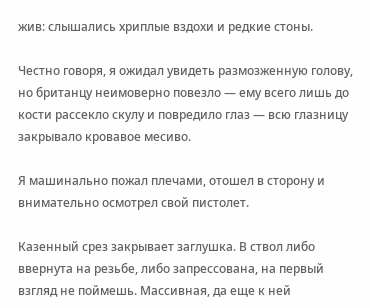жив: слышались хриплые вздохи и редкие стоны.

Честно говоря, я ожидал увидеть размозженную голову, но британцу неимоверно повезло — ему всего лишь до кости рассекло скулу и повредило глаз — всю глазницу закрывало кровавое месиво.

Я машинально пожал плечами, отошел в сторону и внимательно осмотрел свой пистолет.

Казенный срез закрывает заглушка. В ствол либо ввернута на резьбе, либо запрессована, на первый взгляд не поймешь. Массивная, да еще к ней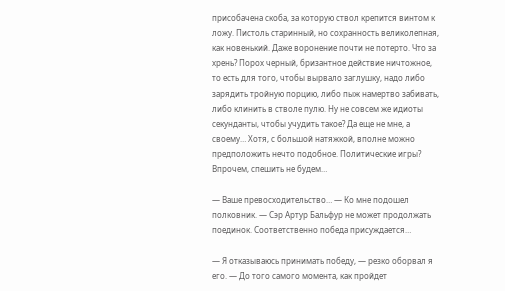присобачена скоба, за которую ствол крепится винтом к ложу. Пистоль старинный, но сохранность великолепная, как новенький. Даже воронение почти не потерто. Что за хрень? Порох черный, бризантное действие ничтожное, то есть для того, чтобы вырвало заглушку, надо либо зарядить тройную порцию, либо пыж намертво забивать, либо клинить в стволе пулю. Ну не совсем же идиоты секунданты, чтобы учудить такое? Да еще не мне, а своему… Хотя, с большой натяжкой, вполне можно предположить нечто подобное. Политические игры? Впрочем, спешить не будем…

— Ваше превосходительство… — Ко мне подошел полковник. — Сэр Артур Бальфур не может продолжать поединок. Соответственно победа присуждается…

— Я отказываюсь принимать победу, — резко оборвал я его. — До того самого момента, как пройдет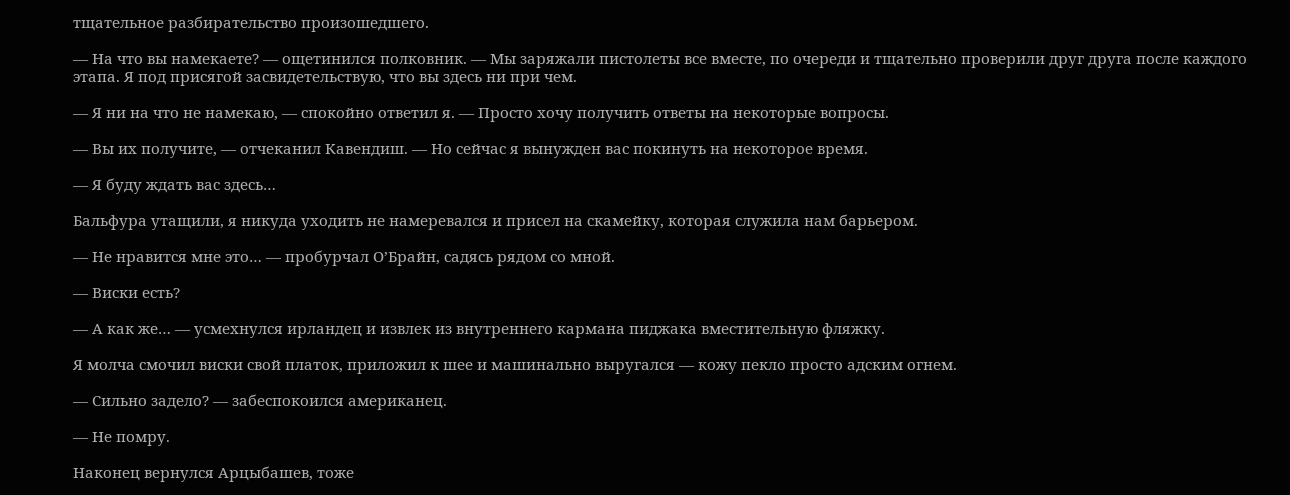тщательное разбирательство произошедшего.

— На что вы намекаете? — ощетинился полковник. — Мы заряжали пистолеты все вместе, по очереди и тщательно проверили друг друга после каждого этапа. Я под присягой засвидетельствую, что вы здесь ни при чем.

— Я ни на что не намекаю, — спокойно ответил я. — Просто хочу получить ответы на некоторые вопросы.

— Вы их получите, — отчеканил Кавендиш. — Но сейчас я вынужден вас покинуть на некоторое время.

— Я буду ждать вас здесь…

Бальфура утащили, я никуда уходить не намеревался и присел на скамейку, которая служила нам барьером.

— Не нравится мне это… — пробурчал О’Брайн, садясь рядом со мной.

— Виски есть?

— А как же… — усмехнулся ирландец и извлек из внутреннего кармана пиджака вместительную фляжку.

Я молча смочил виски свой платок, приложил к шее и машинально выругался — кожу пекло просто адским огнем.

— Сильно задело? — забеспокоился американец.

— Не помру.

Наконец вернулся Арцыбашев, тоже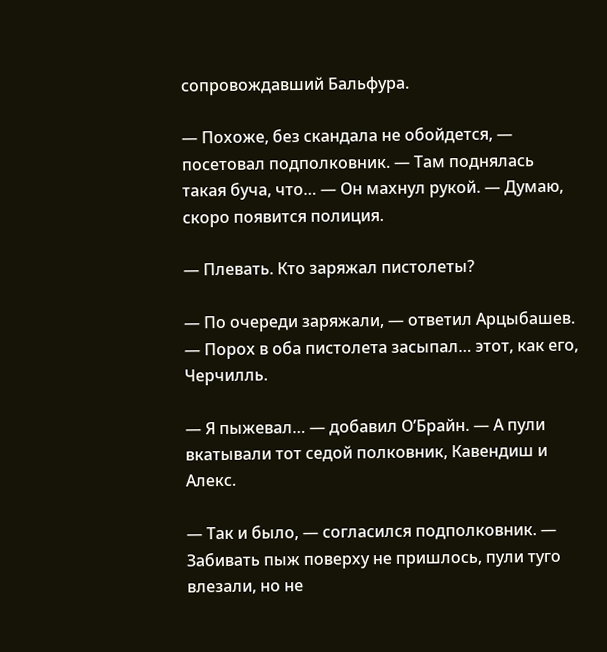сопровождавший Бальфура.

— Похоже, без скандала не обойдется, — посетовал подполковник. — Там поднялась такая буча, что… — Он махнул рукой. — Думаю, скоро появится полиция.

— Плевать. Кто заряжал пистолеты?

— По очереди заряжали, — ответил Арцыбашев. — Порох в оба пистолета засыпал… этот, как его, Черчилль.

— Я пыжевал… — добавил О’Брайн. — А пули вкатывали тот седой полковник, Кавендиш и Алекс.

— Так и было, — согласился подполковник. — Забивать пыж поверху не пришлось, пули туго влезали, но не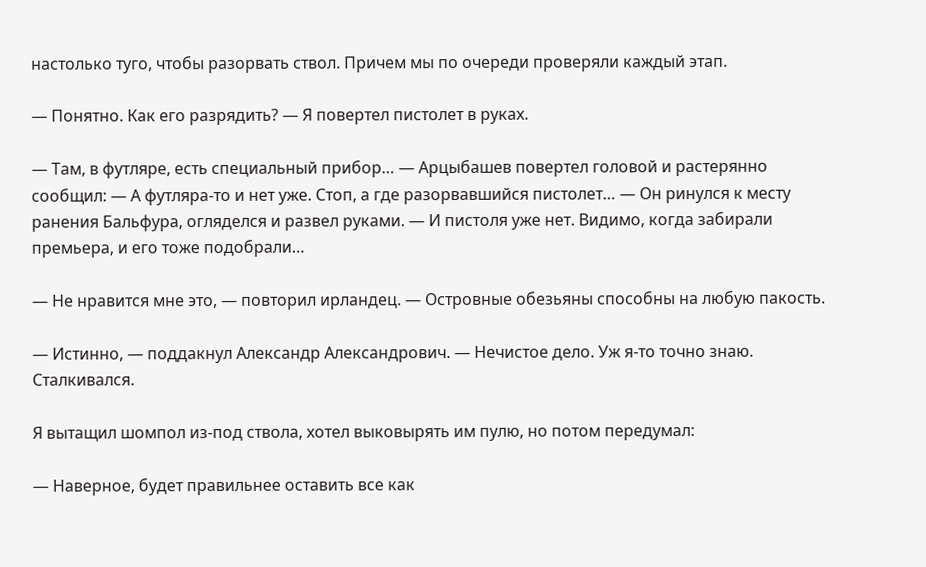настолько туго, чтобы разорвать ствол. Причем мы по очереди проверяли каждый этап.

— Понятно. Как его разрядить? — Я повертел пистолет в руках.

— Там, в футляре, есть специальный прибор… — Арцыбашев повертел головой и растерянно сообщил: — А футляра-то и нет уже. Стоп, а где разорвавшийся пистолет… — Он ринулся к месту ранения Бальфура, огляделся и развел руками. — И пистоля уже нет. Видимо, когда забирали премьера, и его тоже подобрали…

— Не нравится мне это, — повторил ирландец. — Островные обезьяны способны на любую пакость.

— Истинно, — поддакнул Александр Александрович. — Нечистое дело. Уж я-то точно знаю. Сталкивался.

Я вытащил шомпол из-под ствола, хотел выковырять им пулю, но потом передумал:

— Наверное, будет правильнее оставить все как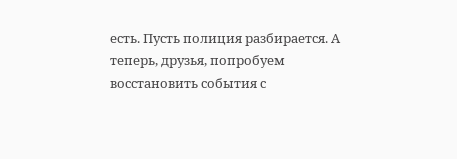есть. Пусть полиция разбирается. А теперь, друзья, попробуем восстановить события с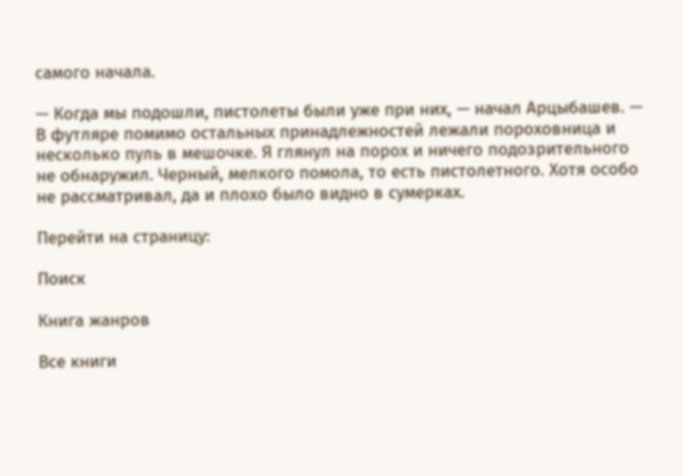самого начала.

— Когда мы подошли, пистолеты были уже при них, — начал Арцыбашев. — В футляре помимо остальных принадлежностей лежали пороховница и несколько пуль в мешочке. Я глянул на порох и ничего подозрительного не обнаружил. Черный, мелкого помола, то есть пистолетного. Хотя особо не рассматривал, да и плохо было видно в сумерках.

Перейти на страницу:

Поиск

Книга жанров

Все книги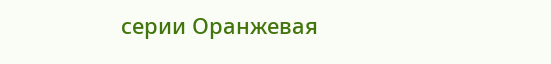серии Оранжевая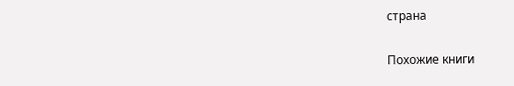страна

Похожие книги